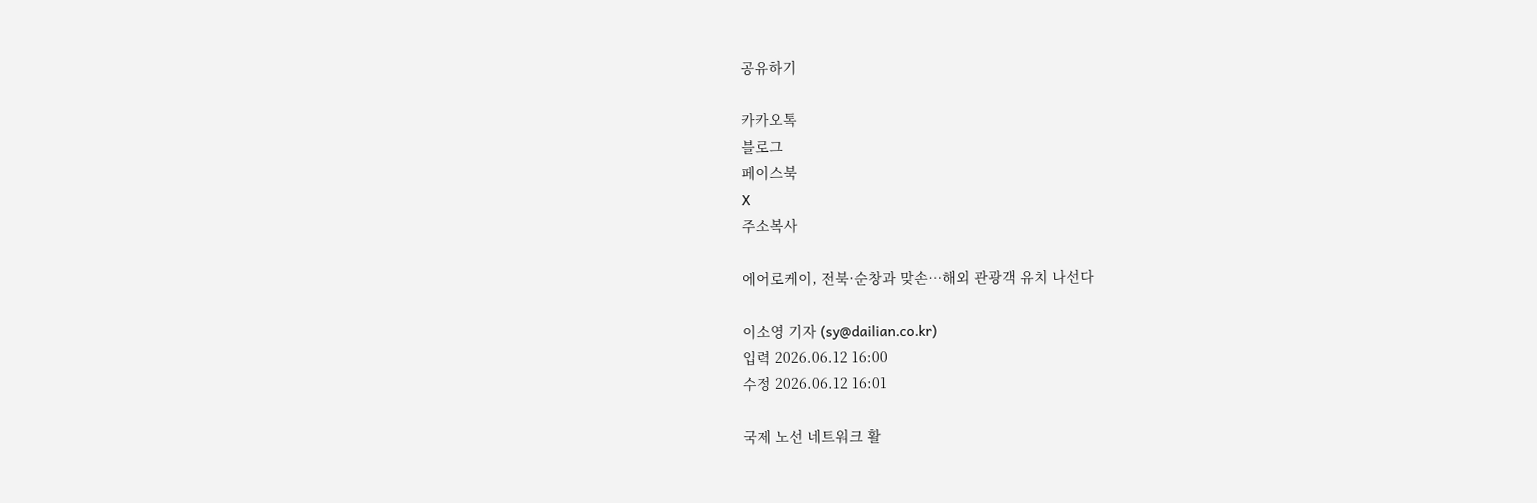공유하기

카카오톡
블로그
페이스북
X
주소복사

에어로케이, 전북·순창과 맞손…해외 관광객 유치 나선다

이소영 기자 (sy@dailian.co.kr)
입력 2026.06.12 16:00
수정 2026.06.12 16:01

국제 노선 네트워크 활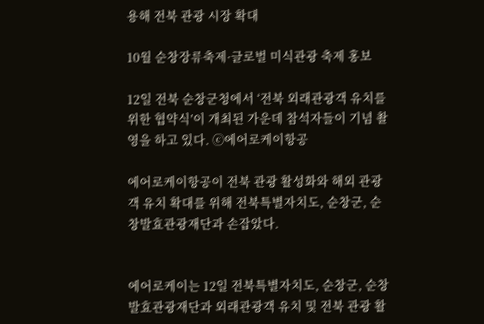용해 전북 관광 시장 확대

10월 순창장류축제·글로벌 미식관광 축제 홍보

12일 전북 순창군청에서 ‘전북 외래관광객 유치를 위한 협약식’이 개최된 가운데 참석자들이 기념 촬영을 하고 있다. ⓒ에어로케이항공

에어로케이항공이 전북 관광 활성화와 해외 관광객 유치 확대를 위해 전북특별자치도, 순창군, 순창발효관광재단과 손잡았다.


에어로케이는 12일 전북특별자치도, 순창군, 순창발효관광재단과 외래관광객 유치 및 전북 관광 활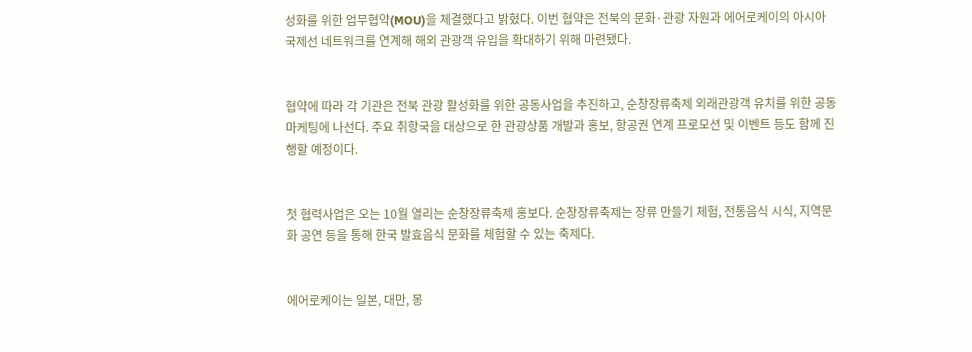성화를 위한 업무협약(MOU)을 체결했다고 밝혔다. 이번 협약은 전북의 문화·관광 자원과 에어로케이의 아시아 국제선 네트워크를 연계해 해외 관광객 유입을 확대하기 위해 마련됐다.


협약에 따라 각 기관은 전북 관광 활성화를 위한 공동사업을 추진하고, 순창장류축제 외래관광객 유치를 위한 공동 마케팅에 나선다. 주요 취항국을 대상으로 한 관광상품 개발과 홍보, 항공권 연계 프로모션 및 이벤트 등도 함께 진행할 예정이다.


첫 협력사업은 오는 10월 열리는 순창장류축제 홍보다. 순창장류축제는 장류 만들기 체험, 전통음식 시식, 지역문화 공연 등을 통해 한국 발효음식 문화를 체험할 수 있는 축제다.


에어로케이는 일본, 대만, 몽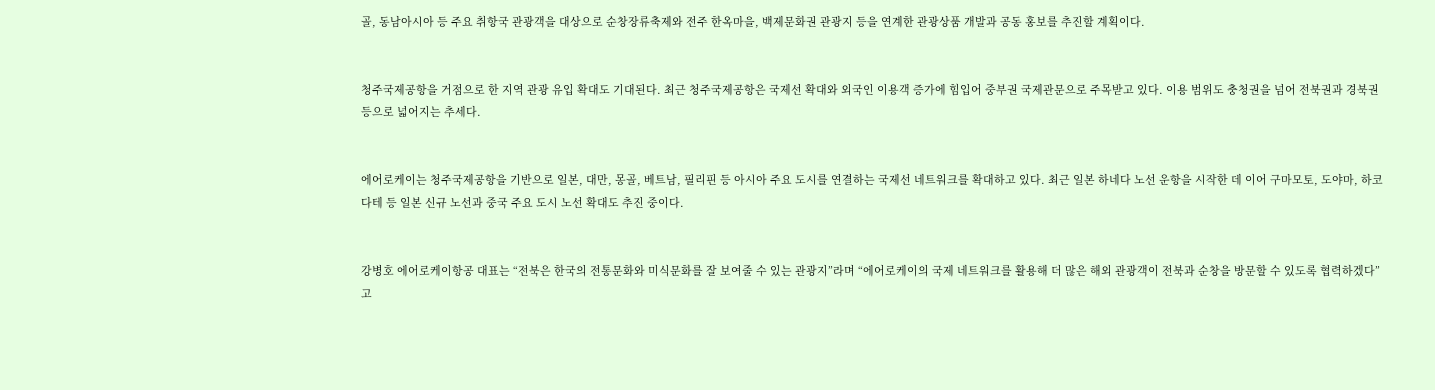골, 동남아시아 등 주요 취항국 관광객을 대상으로 순창장류축제와 전주 한옥마을, 백제문화권 관광지 등을 연계한 관광상품 개발과 공동 홍보를 추진할 계획이다.


청주국제공항을 거점으로 한 지역 관광 유입 확대도 기대된다. 최근 청주국제공항은 국제선 확대와 외국인 이용객 증가에 힘입어 중부권 국제관문으로 주목받고 있다. 이용 범위도 충청권을 넘어 전북권과 경북권 등으로 넓어지는 추세다.


에어로케이는 청주국제공항을 기반으로 일본, 대만, 몽골, 베트남, 필리핀 등 아시아 주요 도시를 연결하는 국제선 네트워크를 확대하고 있다. 최근 일본 하네다 노선 운항을 시작한 데 이어 구마모토, 도야마, 하코다테 등 일본 신규 노선과 중국 주요 도시 노선 확대도 추진 중이다.


강병호 에어로케이항공 대표는 “전북은 한국의 전통문화와 미식문화를 잘 보여줄 수 있는 관광지”라며 “에어로케이의 국제 네트워크를 활용해 더 많은 해외 관광객이 전북과 순창을 방문할 수 있도록 협력하겠다”고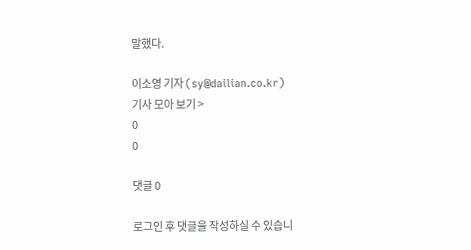말했다.

이소영 기자 (sy@dailian.co.kr)
기사 모아 보기 >
0
0

댓글 0

로그인 후 댓글을 작성하실 수 있습니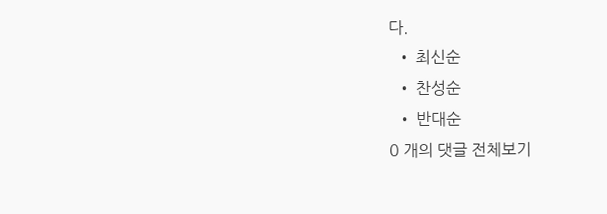다.
  • 최신순
  • 찬성순
  • 반대순
0 개의 댓글 전체보기